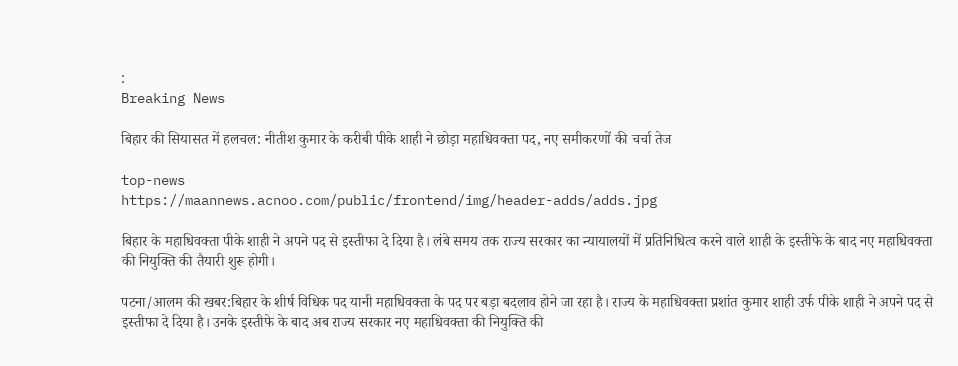:
Breaking News

बिहार की सियासत में हलचल: नीतीश कुमार के करीबी पीके शाही ने छोड़ा महाधिवक्ता पद, नए समीकरणों की चर्चा तेज

top-news
https://maannews.acnoo.com/public/frontend/img/header-adds/adds.jpg

बिहार के महाधिवक्ता पीके शाही ने अपने पद से इस्तीफा दे दिया है। लंबे समय तक राज्य सरकार का न्यायालयों में प्रतिनिधित्व करने वाले शाही के इस्तीफे के बाद नए महाधिवक्ता की नियुक्ति की तैयारी शुरू होगी।

पटना/आलम की खबर:बिहार के शीर्ष विधिक पद यानी महाधिवक्ता के पद पर बड़ा बदलाव होने जा रहा है। राज्य के महाधिवक्ता प्रशांत कुमार शाही उर्फ पीके शाही ने अपने पद से इस्तीफा दे दिया है। उनके इस्तीफे के बाद अब राज्य सरकार नए महाधिवक्ता की नियुक्ति की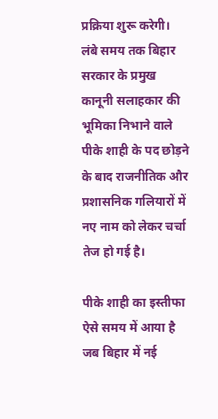प्रक्रिया शुरू करेगी। लंबे समय तक बिहार सरकार के प्रमुख कानूनी सलाहकार की भूमिका निभाने वाले पीके शाही के पद छोड़ने के बाद राजनीतिक और प्रशासनिक गलियारों में नए नाम को लेकर चर्चा तेज हो गई है।

पीके शाही का इस्तीफा ऐसे समय में आया है जब बिहार में नई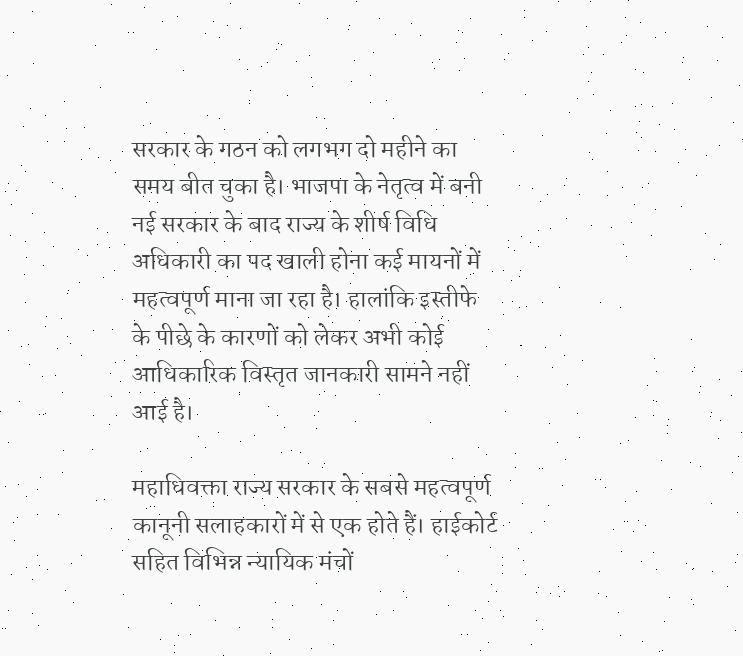सरकार के गठन को लगभग दो महीने का समय बीत चुका है। भाजपा के नेतृत्व में बनी नई सरकार के बाद राज्य के शीर्ष विधि अधिकारी का पद खाली होना कई मायनों में महत्वपूर्ण माना जा रहा है। हालांकि इस्तीफे के पीछे के कारणों को लेकर अभी कोई आधिकारिक विस्तृत जानकारी सामने नहीं आई है।

महाधिवक्ता राज्य सरकार के सबसे महत्वपूर्ण कानूनी सलाहकारों में से एक होते हैं। हाईकोर्ट सहित विभिन्न न्यायिक मंचों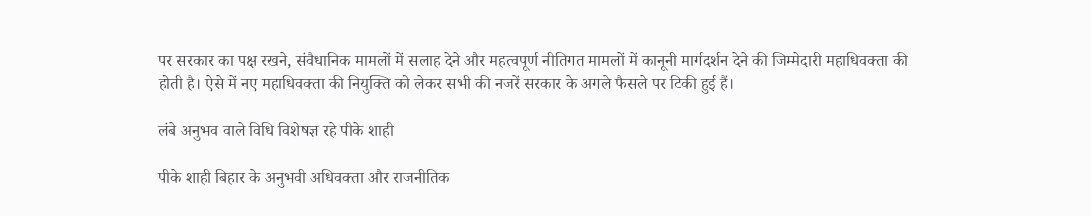पर सरकार का पक्ष रखने, संवैधानिक मामलों में सलाह देने और महत्वपूर्ण नीतिगत मामलों में कानूनी मार्गदर्शन देने की जिम्मेदारी महाधिवक्ता की होती है। ऐसे में नए महाधिवक्ता की नियुक्ति को लेकर सभी की नजरें सरकार के अगले फैसले पर टिकी हुई हैं।

लंबे अनुभव वाले विधि विशेषज्ञ रहे पीके शाही

पीके शाही बिहार के अनुभवी अधिवक्ता और राजनीतिक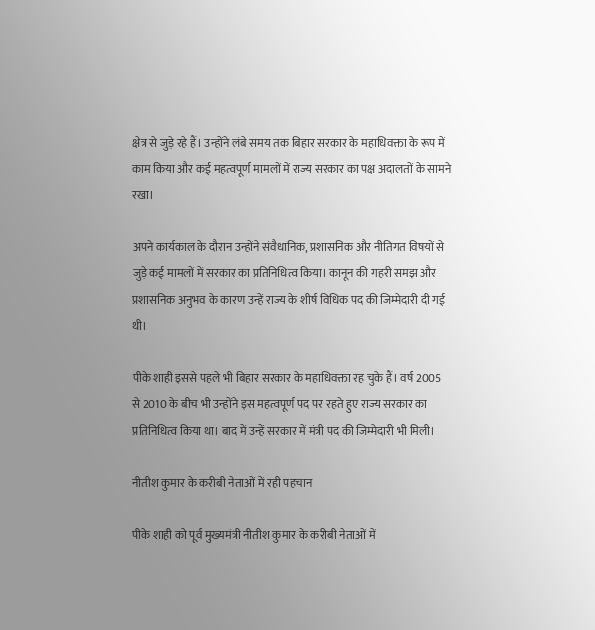क्षेत्र से जुड़े रहे हैं। उन्होंने लंबे समय तक बिहार सरकार के महाधिवक्ता के रूप में काम किया और कई महत्वपूर्ण मामलों में राज्य सरकार का पक्ष अदालतों के सामने रखा।

अपने कार्यकाल के दौरान उन्होंने संवैधानिक, प्रशासनिक और नीतिगत विषयों से जुड़े कई मामलों में सरकार का प्रतिनिधित्व किया। कानून की गहरी समझ और प्रशासनिक अनुभव के कारण उन्हें राज्य के शीर्ष विधिक पद की जिम्मेदारी दी गई थी।

पीके शाही इससे पहले भी बिहार सरकार के महाधिवक्ता रह चुके हैं। वर्ष 2005 से 2010 के बीच भी उन्होंने इस महत्वपूर्ण पद पर रहते हुए राज्य सरकार का प्रतिनिधित्व किया था। बाद में उन्हें सरकार में मंत्री पद की जिम्मेदारी भी मिली।

नीतीश कुमार के करीबी नेताओं में रही पहचान

पीके शाही को पूर्व मुख्यमंत्री नीतीश कुमार के करीबी नेताओं में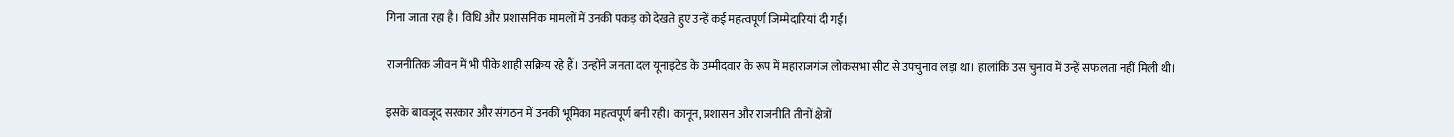गिना जाता रहा है। विधि और प्रशासनिक मामलों में उनकी पकड़ को देखते हुए उन्हें कई महत्वपूर्ण जिम्मेदारियां दी गईं।

राजनीतिक जीवन में भी पीके शाही सक्रिय रहे हैं। उन्होंने जनता दल यूनाइटेड के उम्मीदवार के रूप में महाराजगंज लोकसभा सीट से उपचुनाव लड़ा था। हालांकि उस चुनाव में उन्हें सफलता नहीं मिली थी।

इसके बावजूद सरकार और संगठन में उनकी भूमिका महत्वपूर्ण बनी रही। कानून, प्रशासन और राजनीति तीनों क्षेत्रों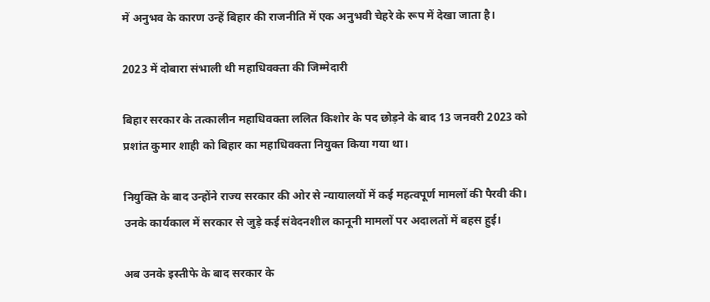में अनुभव के कारण उन्हें बिहार की राजनीति में एक अनुभवी चेहरे के रूप में देखा जाता है।

2023 में दोबारा संभाली थी महाधिवक्ता की जिम्मेदारी

बिहार सरकार के तत्कालीन महाधिवक्ता ललित किशोर के पद छोड़ने के बाद 13 जनवरी 2023 को प्रशांत कुमार शाही को बिहार का महाधिवक्ता नियुक्त किया गया था।

नियुक्ति के बाद उन्होंने राज्य सरकार की ओर से न्यायालयों में कई महत्वपूर्ण मामलों की पैरवी की। उनके कार्यकाल में सरकार से जुड़े कई संवेदनशील कानूनी मामलों पर अदालतों में बहस हुई।

अब उनके इस्तीफे के बाद सरकार के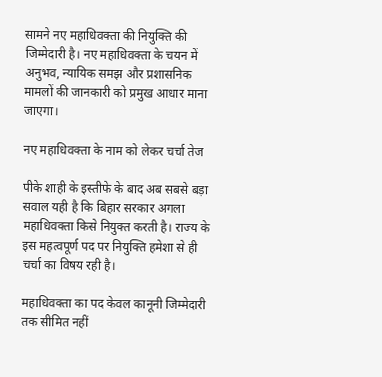सामने नए महाधिवक्ता की नियुक्ति की जिम्मेदारी है। नए महाधिवक्ता के चयन में अनुभव, न्यायिक समझ और प्रशासनिक मामलों की जानकारी को प्रमुख आधार माना जाएगा।

नए महाधिवक्ता के नाम को लेकर चर्चा तेज

पीके शाही के इस्तीफे के बाद अब सबसे बड़ा सवाल यही है कि बिहार सरकार अगला महाधिवक्ता किसे नियुक्त करती है। राज्य के इस महत्वपूर्ण पद पर नियुक्ति हमेशा से ही चर्चा का विषय रही है।

महाधिवक्ता का पद केवल कानूनी जिम्मेदारी तक सीमित नहीं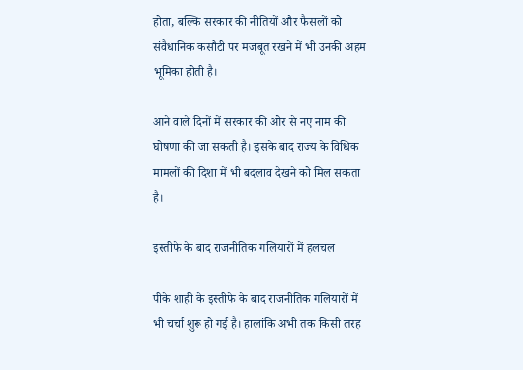होता, बल्कि सरकार की नीतियों और फैसलों को संवैधानिक कसौटी पर मजबूत रखने में भी उनकी अहम भूमिका होती है।

आने वाले दिनों में सरकार की ओर से नए नाम की घोषणा की जा सकती है। इसके बाद राज्य के विधिक मामलों की दिशा में भी बदलाव देखने को मिल सकता है।

इस्तीफे के बाद राजनीतिक गलियारों में हलचल

पीके शाही के इस्तीफे के बाद राजनीतिक गलियारों में भी चर्चा शुरू हो गई है। हालांकि अभी तक किसी तरह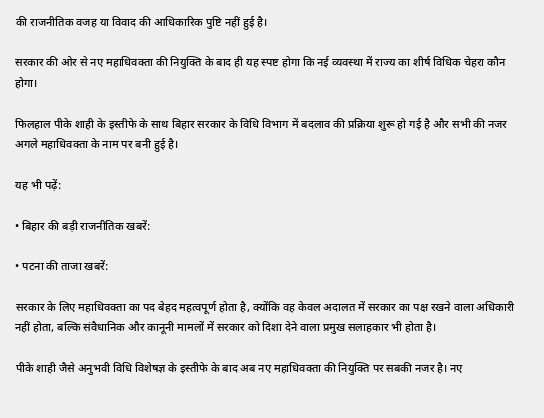की राजनीतिक वजह या विवाद की आधिकारिक पुष्टि नहीं हुई है।

सरकार की ओर से नए महाधिवक्ता की नियुक्ति के बाद ही यह स्पष्ट होगा कि नई व्यवस्था में राज्य का शीर्ष विधिक चेहरा कौन होगा।

फिलहाल पीके शाही के इस्तीफे के साथ बिहार सरकार के विधि विभाग में बदलाव की प्रक्रिया शुरू हो गई है और सभी की नजर अगले महाधिवक्ता के नाम पर बनी हुई है।

यह भी पढ़ें:

• बिहार की बड़ी राजनीतिक खबरें:

• पटना की ताजा खबरें:

सरकार के लिए महाधिवक्ता का पद बेहद महत्वपूर्ण होता है, क्योंकि वह केवल अदालत में सरकार का पक्ष रखने वाला अधिकारी नहीं होता, बल्कि संवैधानिक और कानूनी मामलों में सरकार को दिशा देने वाला प्रमुख सलाहकार भी होता है।

पीके शाही जैसे अनुभवी विधि विशेषज्ञ के इस्तीफे के बाद अब नए महाधिवक्ता की नियुक्ति पर सबकी नजर है। नए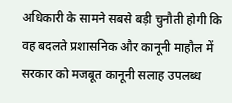अधिकारी के सामने सबसे बड़ी चुनौती होगी कि वह बदलते प्रशासनिक और कानूनी माहौल में सरकार को मजबूत कानूनी सलाह उपलब्ध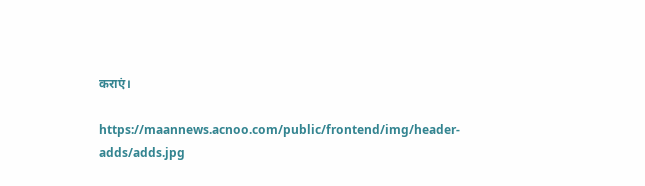कराएं।

https://maannews.acnoo.com/public/frontend/img/header-adds/adds.jpg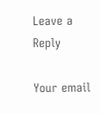Leave a Reply

Your email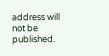address will not be published.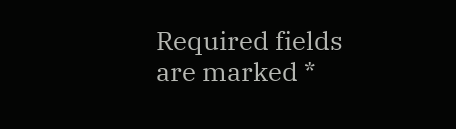Required fields are marked *